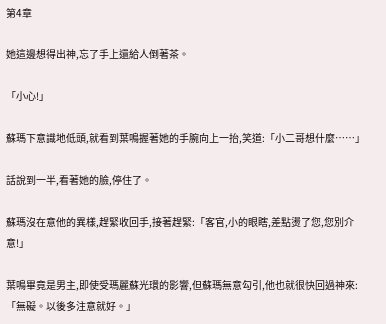第4章

她這邊想得出神,忘了手上還給人倒著茶。

「小心!」

蘇瑪下意識地低頭,就看到葉鳴握著她的手腕向上一抬,笑道:「小二哥想什麼……」

話說到一半,看著她的臉,停住了。

蘇瑪沒在意他的異樣,趕緊收回手,接著趕緊:「客官,小的眼瞎,差點燙了您,您別介意!」

葉鳴畢竟是男主,即使受瑪麗蘇光環的影響,但蘇瑪無意勾引,他也就很快回過神來:「無礙。以後多注意就好。」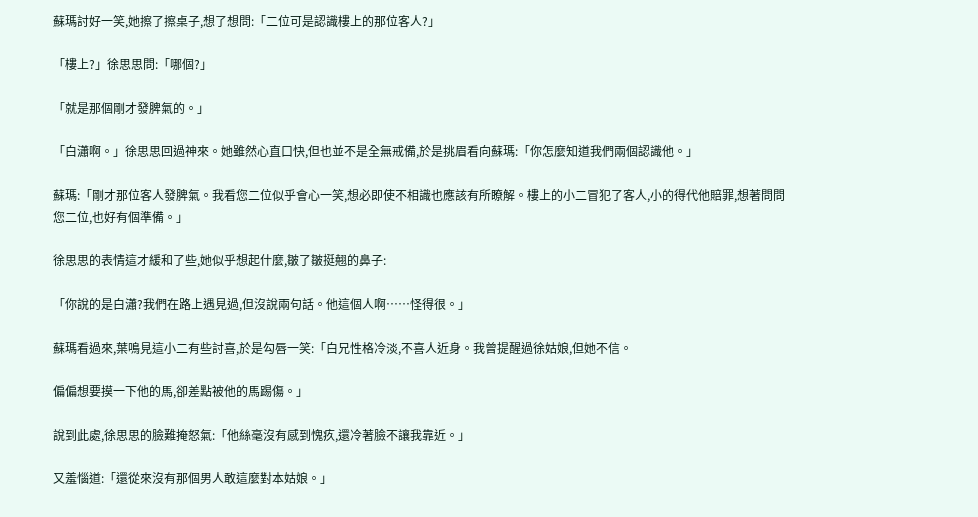蘇瑪討好一笑,她擦了擦桌子,想了想問:「二位可是認識樓上的那位客人?」

「樓上?」徐思思問:「哪個?」

「就是那個剛才發脾氣的。」

「白瀟啊。」徐思思回過神來。她雖然心直口快,但也並不是全無戒備,於是挑眉看向蘇瑪:「你怎麼知道我們兩個認識他。」

蘇瑪:「剛才那位客人發脾氣。我看您二位似乎會心一笑,想必即使不相識也應該有所瞭解。樓上的小二冒犯了客人,小的得代他賠罪,想著問問您二位,也好有個準備。」

徐思思的表情這才緩和了些,她似乎想起什麼,皺了皺挺翹的鼻子:

「你說的是白瀟?我們在路上遇見過,但沒說兩句話。他這個人啊……怪得很。」

蘇瑪看過來,葉鳴見這小二有些討喜,於是勾唇一笑:「白兄性格冷淡,不喜人近身。我曾提醒過徐姑娘,但她不信。

偏偏想要摸一下他的馬,卻差點被他的馬踢傷。」

說到此處,徐思思的臉難掩怒氣:「他絲毫沒有感到愧疚,還冷著臉不讓我靠近。」

又羞惱道:「還從來沒有那個男人敢這麼對本姑娘。」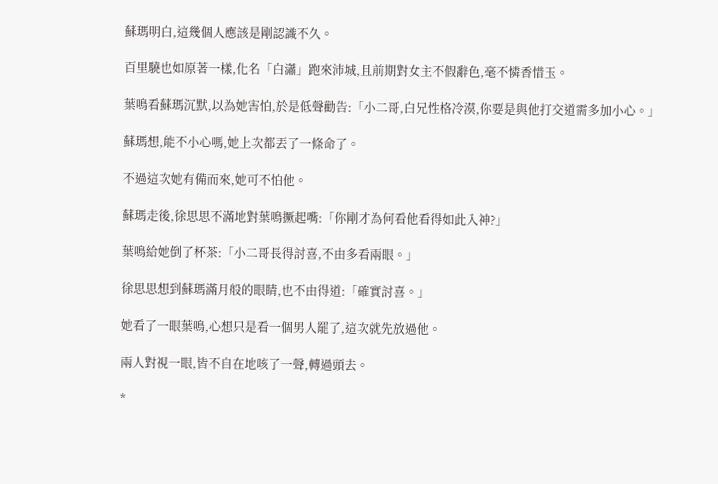蘇瑪明白,這幾個人應該是剛認識不久。

百里驍也如原著一樣,化名「白瀟」跑來沛城,且前期對女主不假辭色,毫不憐香惜玉。

葉鳴看蘇瑪沉默,以為她害怕,於是低聲勸告:「小二哥,白兄性格冷漠,你要是與他打交道需多加小心。」

蘇瑪想,能不小心嗎,她上次都丟了一條命了。

不過這次她有備而來,她可不怕他。

蘇瑪走後,徐思思不滿地對葉鳴撅起嘴:「你剛才為何看他看得如此入神?」

葉鳴給她倒了杯茶:「小二哥長得討喜,不由多看兩眼。」

徐思思想到蘇瑪滿月般的眼睛,也不由得道:「確實討喜。」

她看了一眼葉鳴,心想只是看一個男人罷了,這次就先放過他。

兩人對視一眼,皆不自在地咳了一聲,轉過頭去。

*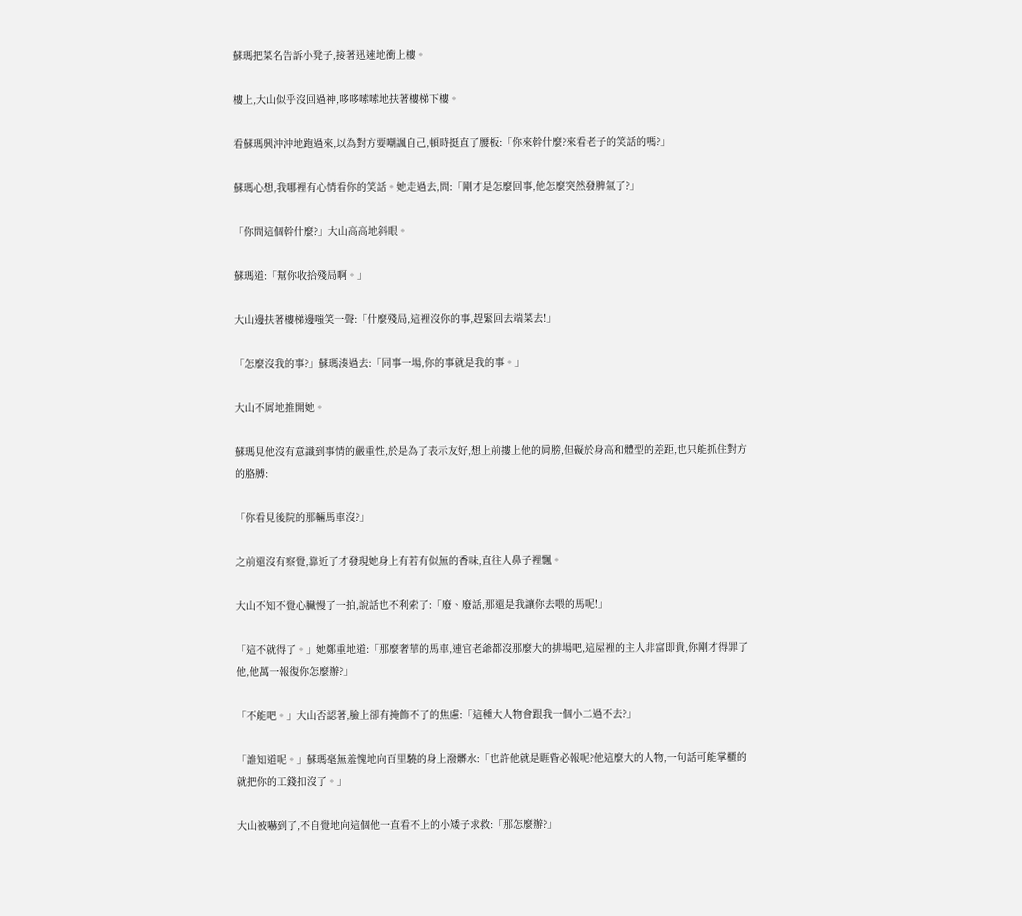蘇瑪把菜名告訴小凳子,接著迅速地衝上樓。

樓上,大山似乎沒回過神,哆哆嗦嗦地扶著樓梯下樓。

看蘇瑪興沖沖地跑過來,以為對方要嘲諷自己,頓時挺直了腰板:「你來幹什麼?來看老子的笑話的嗎?」

蘇瑪心想,我哪裡有心情看你的笑話。她走過去,問:「剛才是怎麼回事,他怎麼突然發脾氣了?」

「你問這個幹什麼?」大山高高地斜眼。

蘇瑪道:「幫你收拾殘局啊。」

大山邊扶著樓梯邊嗤笑一聲:「什麼殘局,這裡沒你的事,趕緊回去端菜去!」

「怎麼沒我的事?」蘇瑪湊過去:「同事一場,你的事就是我的事。」

大山不屑地推開她。

蘇瑪見他沒有意識到事情的嚴重性,於是為了表示友好,想上前摟上他的肩膀,但礙於身高和體型的差距,也只能抓住對方的胳膊:

「你看見後院的那輛馬車沒?」

之前還沒有察覺,靠近了才發現她身上有若有似無的香味,直往人鼻子裡飄。

大山不知不覺心臟慢了一拍,說話也不利索了:「廢、廢話,那還是我讓你去喂的馬呢!」

「這不就得了。」她鄭重地道:「那麼奢華的馬車,連官老爺都沒那麼大的排場吧,這屋裡的主人非富即貴,你剛才得罪了他,他萬一報復你怎麼辦?」

「不能吧。」大山否認著,臉上卻有掩飾不了的焦慮:「這種大人物會跟我一個小二過不去?」

「誰知道呢。」蘇瑪毫無羞愧地向百里驍的身上潑髒水:「也許他就是睚眥必報呢?他這麼大的人物,一句話可能掌櫃的就把你的工錢扣沒了。」

大山被嚇到了,不自覺地向這個他一直看不上的小矮子求救:「那怎麼辦?」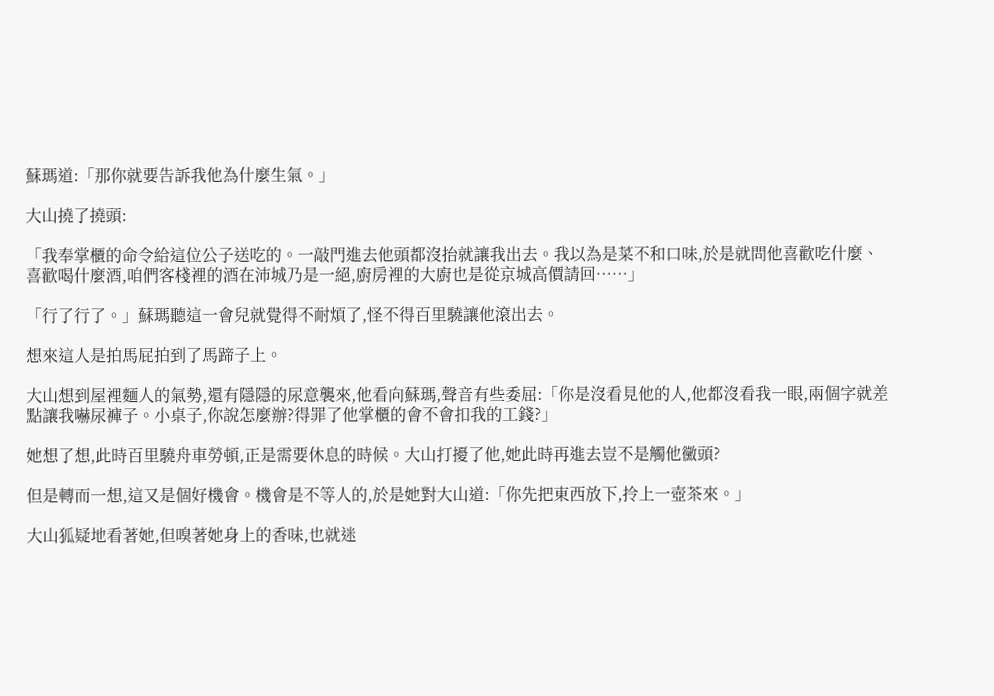蘇瑪道:「那你就要告訴我他為什麼生氣。」

大山撓了撓頭:

「我奉掌櫃的命令給這位公子送吃的。一敲門進去他頭都沒抬就讓我出去。我以為是菜不和口味,於是就問他喜歡吃什麼、喜歡喝什麼酒,咱們客棧裡的酒在沛城乃是一絕,廚房裡的大廚也是從京城高價請回……」

「行了行了。」蘇瑪聽這一會兒就覺得不耐煩了,怪不得百里驍讓他滾出去。

想來這人是拍馬屁拍到了馬蹄子上。

大山想到屋裡麵人的氣勢,還有隱隱的尿意襲來,他看向蘇瑪,聲音有些委屈:「你是沒看見他的人,他都沒看我一眼,兩個字就差點讓我嚇尿褲子。小桌子,你說怎麼辦?得罪了他掌櫃的會不會扣我的工錢?」

她想了想,此時百里驍舟車勞頓,正是需要休息的時候。大山打擾了他,她此時再進去豈不是觸他黴頭?

但是轉而一想,這又是個好機會。機會是不等人的,於是她對大山道:「你先把東西放下,拎上一壺茶來。」

大山狐疑地看著她,但嗅著她身上的香味,也就迷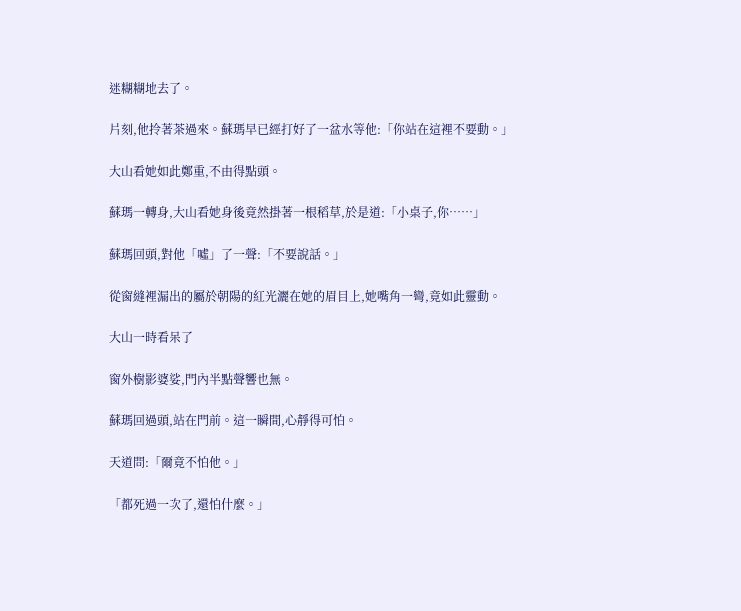迷糊糊地去了。

片刻,他拎著茶過來。蘇瑪早已經打好了一盆水等他:「你站在這裡不要動。」

大山看她如此鄭重,不由得點頭。

蘇瑪一轉身,大山看她身後竟然掛著一根稻草,於是道:「小桌子,你……」

蘇瑪回頭,對他「噓」了一聲:「不要說話。」

從窗縫裡漏出的屬於朝陽的紅光灑在她的眉目上,她嘴角一彎,竟如此靈動。

大山一時看呆了

窗外樹影婆娑,門內半點聲響也無。

蘇瑪回過頭,站在門前。這一瞬間,心靜得可怕。

天道問:「爾竟不怕他。」

「都死過一次了,還怕什麼。」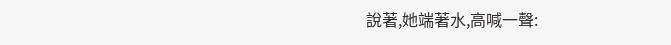說著,她端著水,高喊一聲: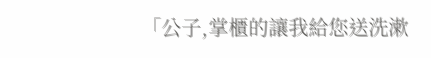「公子,掌櫃的讓我給您送洗漱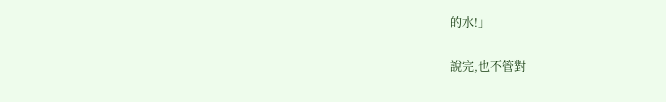的水!」

說完,也不管對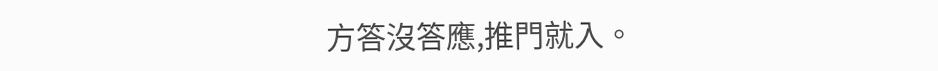方答沒答應,推門就入。